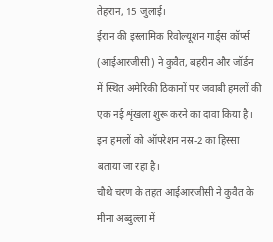तेहरान, 15 जुलाई।
ईरान की इस्लामिक रिवोल्यूशन गार्ड्स कॉर्प्स (आईआरजीसी) ने कुवैत, बहरीन और जॉर्डन में स्थित अमेरिकी ठिकानों पर जवाबी हमलों की एक नई शृंखला शुरू करने का दावा किया है। इन हमलों को ऑपरेशन नस्र-2 का हिस्सा बताया जा रहा है।
चौथे चरण के तहत आईआरजीसी ने कुवैत के मीना अब्दुल्ला में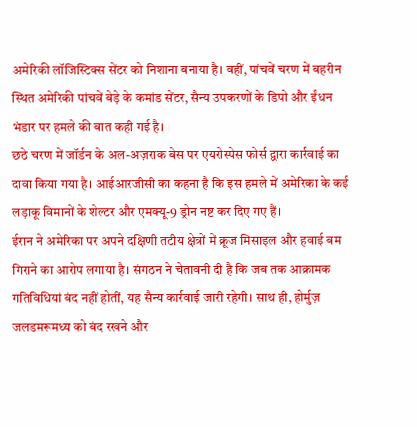अमेरिकी लॉजिस्टिक्स सेंटर को निशाना बनाया है। वहीं, पांचवें चरण में बहरीन स्थित अमेरिकी पांचवें बेड़े के कमांड सेंटर, सैन्य उपकरणों के डिपो और ईंधन भंडार पर हमले की बात कही गई है।
छठे चरण में जॉर्डन के अल-अज़राक बेस पर एयरोस्पेस फोर्स द्वारा कार्रवाई का दावा किया गया है। आईआरजीसी का कहना है कि इस हमले में अमेरिका के कई लड़ाकू विमानों के शेल्टर और एमक्यू-9 ड्रोन नष्ट कर दिए गए हैं।
ईरान ने अमेरिका पर अपने दक्षिणी तटीय क्षेत्रों में क्रूज मिसाइल और हवाई बम गिराने का आरोप लगाया है। संगठन ने चेतावनी दी है कि जब तक आक्रामक गतिविधियां बंद नहीं होतीं, यह सैन्य कार्रवाई जारी रहेगी। साथ ही, होर्मुज़ जलडमरूमध्य को बंद रखने और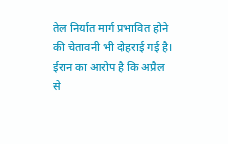तेल निर्यात मार्ग प्रभावित होने की चेतावनी भी दोहराई गई है।
ईरान का आरोप है कि अप्रैल से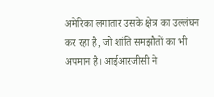अमेरिका लगातार उसके क्षेत्र का उल्लंघन कर रहा है, जो शांति समझौतों का भी अपमान है। आईआरजीसी ने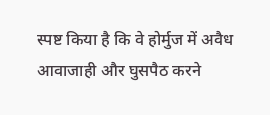स्पष्ट किया है कि वे होर्मुज में अवैध आवाजाही और घुसपैठ करने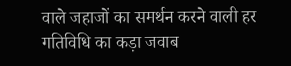वाले जहाजों का समर्थन करने वाली हर गतिविधि का कड़ा जवाब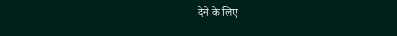देने के लिए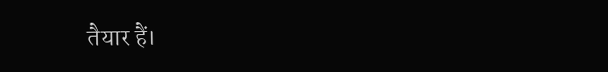तैयार हैं।